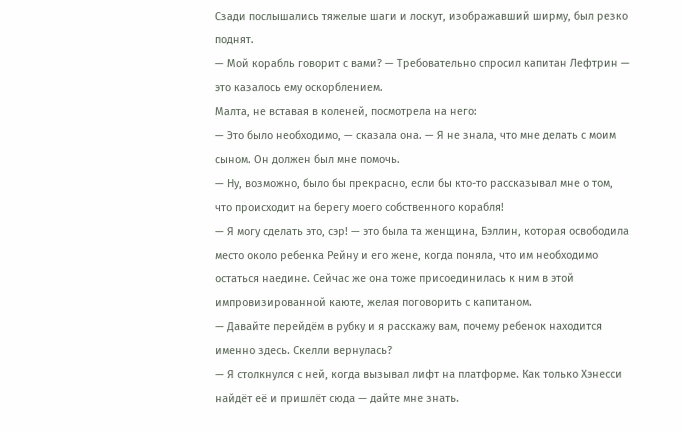Сзади послышались тяжелые шаги и лоскут, изображавший ширму, был резко поднят.
— Мой корабль говорит с вами? — Требовательно спросил капитан Лефтрин — это казалось ему оскорблением.
Малта, не вставая в коленей, посмотрела на него:
— Это было необходимо, — сказала она. — Я не знала, что мне делать с моим сыном. Он должен был мне помочь.
— Ну, возможно, было бы прекрасно, если бы кто-то рассказывал мне о том, что происходит на берегу моего собственного корабля!
— Я могу сделать это, сэр! — это была та женщина, Бэллин, которая освободила место около ребенка Рейну и его жене, когда поняла, что им необходимо остаться наедине. Сейчас же она тоже присоединилась к ним в этой импровизированной каюте, желая поговорить с капитаном.
— Давайте перейдём в рубку и я расскажу вам, почему ребенок находится именно здесь. Скелли вернулась?
— Я столкнулся с ней, когда вызывал лифт на платформе. Как только Хэнесси найдёт её и пришлёт сюда — дайте мне знать.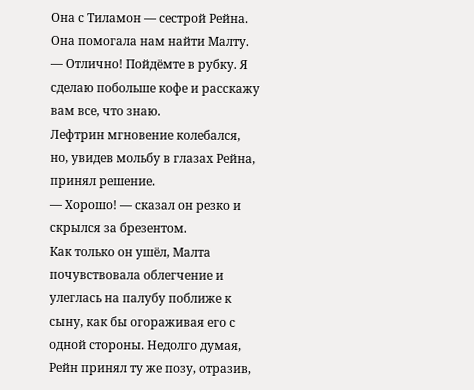Она с Тиламон — сестрой Рейна. Она помогала нам найти Малту.
— Отлично! Пойдёмте в рубку. Я сделаю побольше кофе и расскажу вам все, что знаю.
Лефтрин мгновение колебался, но, увидев мольбу в глазах Рейна, принял решение.
— Хорошо! — сказал он резко и скрылся за брезентом.
Как только он ушёл, Малта почувствовала облегчение и улеглась на палубу поближе к сыну, как бы огораживая его с одной стороны. Недолго думая, Рейн принял ту же позу, отразив,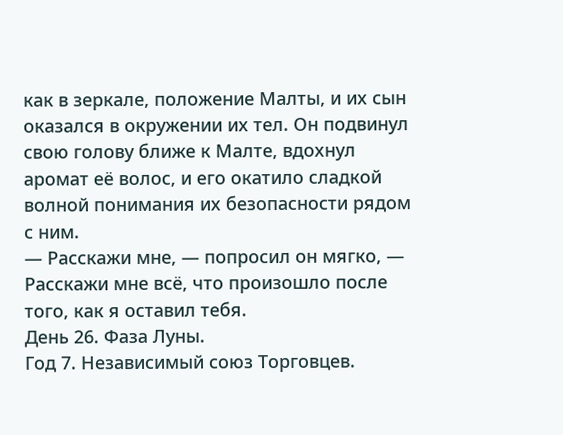как в зеркале, положение Малты, и их сын оказался в окружении их тел. Он подвинул свою голову ближе к Малте, вдохнул аромат её волос, и его окатило сладкой волной понимания их безопасности рядом с ним.
— Расскажи мне, — попросил он мягко, — Расскажи мне всё, что произошло после того, как я оставил тебя.
День 26. Фаза Луны.
Год 7. Независимый союз Торговцев.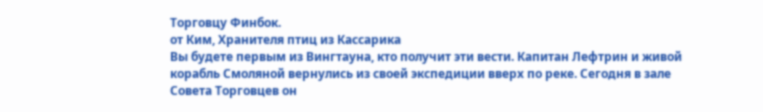Торговцу Финбок.
от Ким, Хранителя птиц из Кассарика
Вы будете первым из Вингтауна, кто получит эти вести. Капитан Лефтрин и живой корабль Смоляной вернулись из своей экспедиции вверх по реке. Сегодня в зале Совета Торговцев он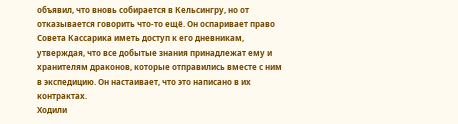объявил, что вновь собирается в Кельсингру, но от отказывается говорить что-то ещё. Он оспаривает право Совета Кассарика иметь доступ к его дневникам, утверждая, что все добытые знания принадлежат ему и хранителям драконов, которые отправились вместе с ним в экспедицию. Он настаивает, что это написано в их контрактах.
Ходили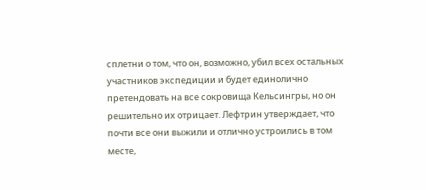сплетни о том, что он, возможно, убил всех остальных участников экспедиции и будет единолично претендовать на все сокровища Кельсингры, но он решительно их отрицает. Лефтрин утверждает, что почти все они выжили и отлично устроились в том месте,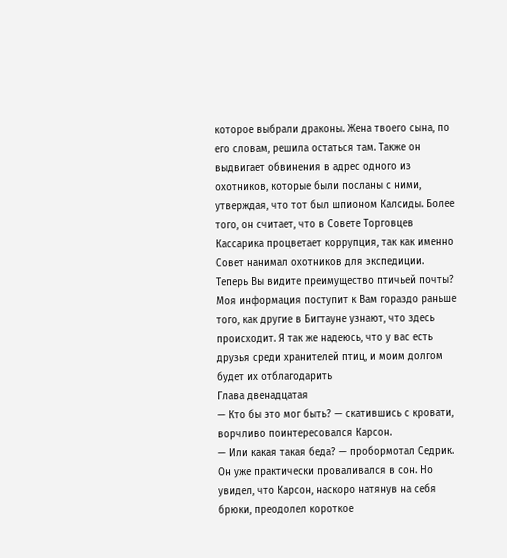которое выбрали драконы. Жена твоего сына, по его словам, решила остаться там. Также он выдвигает обвинения в адрес одного из охотников, которые были посланы с ними, утверждая, что тот был шпионом Калсиды. Более того, он считает, что в Совете Торговцев Кассарика процветает коррупция, так как именно Совет нанимал охотников для экспедиции.
Теперь Вы видите преимущество птичьей почты? Моя информация поступит к Вам гораздо раньше того, как другие в Бигтауне узнают, что здесь происходит. Я так же надеюсь, что у вас есть друзья среди хранителей птиц, и моим долгом будет их отблагодарить
Глава двенадцатая
— Кто бы это мог быть? — скатившись с кровати, ворчливо поинтересовался Карсон.
— Или какая такая беда? — пробормотал Седрик. Он уже практически проваливался в сон. Но увидел, что Карсон, наскоро натянув на себя брюки, преодолел короткое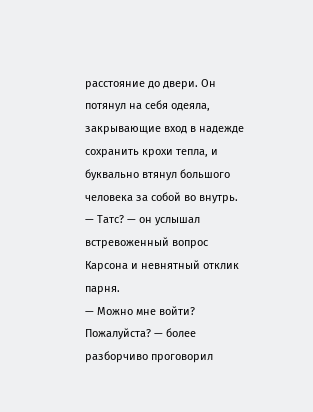расстояние до двери. Он потянул на себя одеяла, закрывающие вход в надежде сохранить крохи тепла, и буквально втянул большого человека за собой во внутрь.
— Татс? — он услышал встревоженный вопрос Карсона и невнятный отклик парня.
— Можно мне войти? Пожалуйста? — более разборчиво проговорил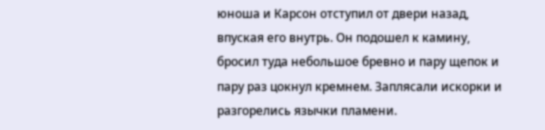юноша и Карсон отступил от двери назад, впуская его внутрь. Он подошел к камину, бросил туда небольшое бревно и пару щепок и пару раз цокнул кремнем. Заплясали искорки и разгорелись язычки пламени.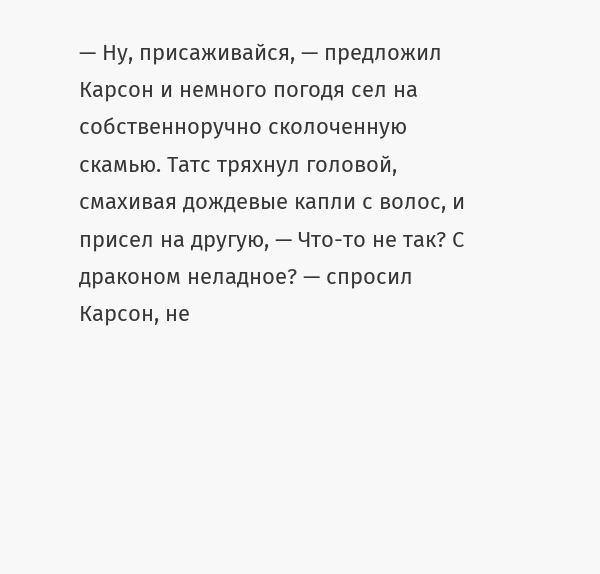— Ну, присаживайся, — предложил Карсон и немного погодя сел на собственноручно сколоченную скамью. Татс тряхнул головой, смахивая дождевые капли с волос, и присел на другую, — Что-то не так? С драконом неладное? — спросил Карсон, не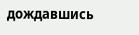дождавшись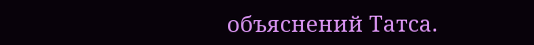объяснений Татса.